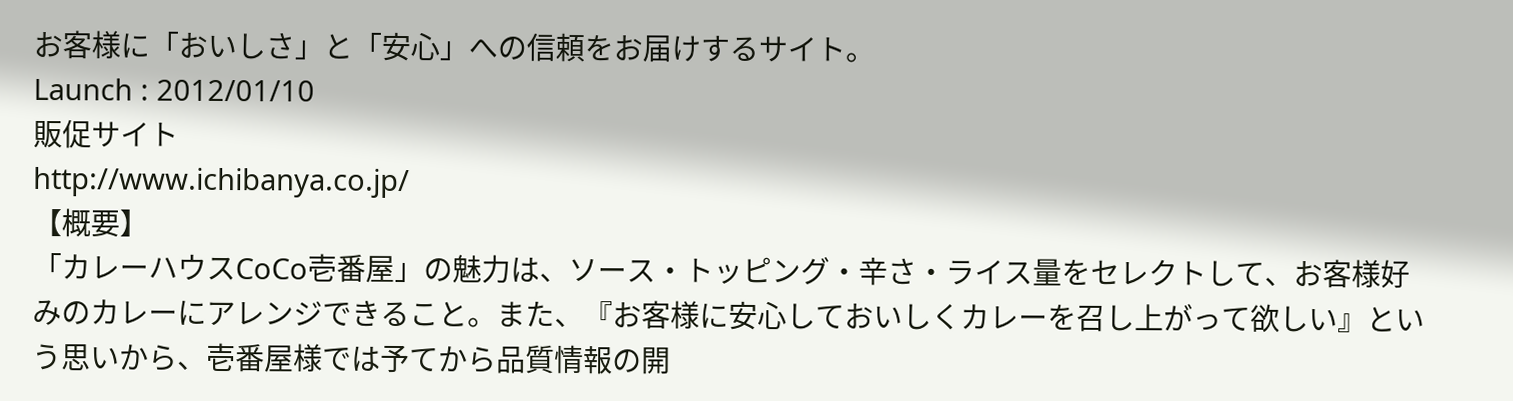お客様に「おいしさ」と「安心」への信頼をお届けするサイト。
Launch : 2012/01/10
販促サイト
http://www.ichibanya.co.jp/
【概要】
「カレーハウスCoCo壱番屋」の魅力は、ソース・トッピング・辛さ・ライス量をセレクトして、お客様好みのカレーにアレンジできること。また、『お客様に安心しておいしくカレーを召し上がって欲しい』という思いから、壱番屋様では予てから品質情報の開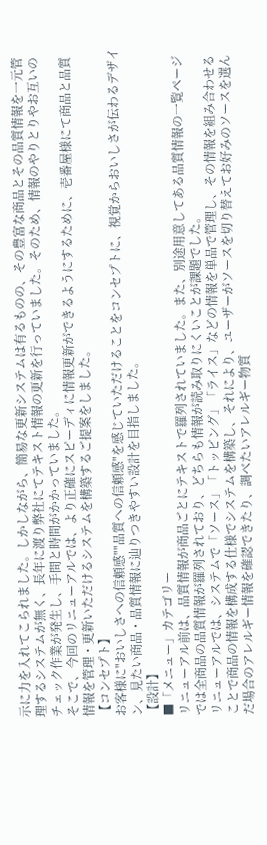示に力を入れてこられました。しかしながら、簡易な更新システムは有るものの、その豊富な商品とその品質情報を一元管理するシステムが無く、長年に渡り弊社にてテキスト情報の更新を行っていました。そのため、情報のやりとりやお互いのチェック作業が発生し、手間と時間がかかっていました。
そこで、今回のリニューアルでは、より正確にスピーディに情報更新ができるようにするために、壱番屋様にて商品と品質情報を管理・更新いただけるシステムを構築するご提案をしました。
【コンセプト】
お客様に"おいしさへの信頼感""品質への信頼感"を感じていただけることをコンセプトに、視覚からおいしさが伝わるデザイン、見たい商品・品質情報に辿りつきやすい設計を目指しました。
【設計】
■「メニュー」カテゴリー
リニューアル前は、品質情報が商品ごとにテキストで羅列されていました。また、別途用意してある品質情報の一覧ページでは全商品の品質情報が羅列されており、どちらも情報が読み取りにくいことが課題でした。
リニューアルでは、システムで「ソース」「トッピング」「ライス」などの情報を単品で管理し、その情報を組み合わせることで商品の情報を構成する仕様でシステムを構築し、それにより、ユーザーがソースを切り替えてお好みのソースを選んだ場合のアレルギー情報を確認できたり、調べたいアレルギー物質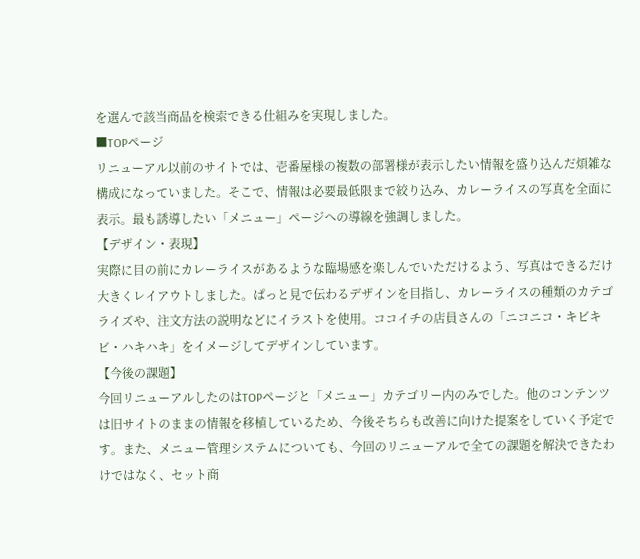を選んで該当商品を検索できる仕組みを実現しました。
■TOPページ
リニューアル以前のサイトでは、壱番屋様の複数の部署様が表示したい情報を盛り込んだ煩雑な構成になっていました。そこで、情報は必要最低限まで絞り込み、カレーライスの写真を全面に表示。最も誘導したい「メニュー」ページへの導線を強調しました。
【デザイン・表現】
実際に目の前にカレーライスがあるような臨場感を楽しんでいただけるよう、写真はできるだけ大きくレイアウトしました。ぱっと見で伝わるデザインを目指し、カレーライスの種類のカテゴライズや、注文方法の説明などにイラストを使用。ココイチの店員さんの「ニコニコ・キビキビ・ハキハキ」をイメージしてデザインしています。
【今後の課題】
今回リニューアルしたのはTOPページと「メニュー」カテゴリー内のみでした。他のコンテンツは旧サイトのままの情報を移植しているため、今後そちらも改善に向けた提案をしていく予定です。また、メニュー管理システムについても、今回のリニューアルで全ての課題を解決できたわけではなく、セット商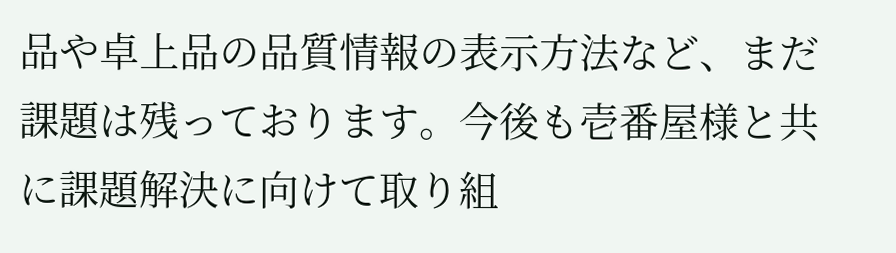品や卓上品の品質情報の表示方法など、まだ課題は残っております。今後も壱番屋様と共に課題解決に向けて取り組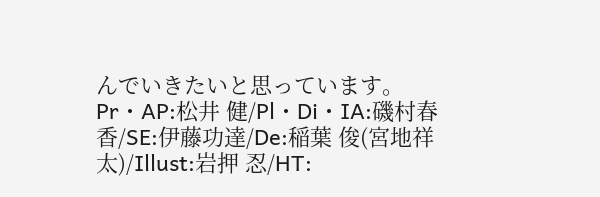んでいきたいと思っています。
Pr・AP:松井 健/Pl・Di・IA:磯村春香/SE:伊藤功達/De:稲葉 俊(宮地祥太)/Illust:岩押 忍/HT: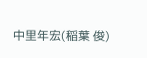中里年宏(稲葉 俊)